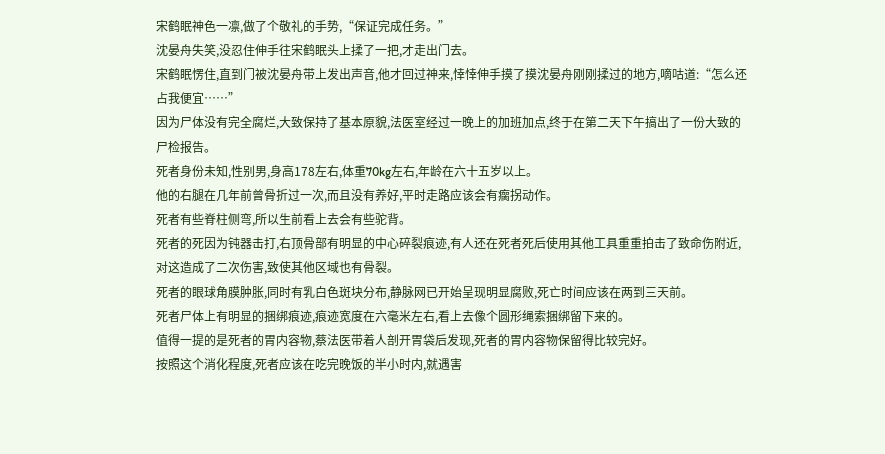宋鹤眠神色一凛,做了个敬礼的手势,“保证完成任务。”
沈晏舟失笑,没忍住伸手往宋鹤眠头上揉了一把,才走出门去。
宋鹤眠愣住,直到门被沈晏舟带上发出声音,他才回过神来,悻悻伸手摸了摸沈晏舟刚刚揉过的地方,嘀咕道:“怎么还占我便宜……”
因为尸体没有完全腐烂,大致保持了基本原貌,法医室经过一晚上的加班加点,终于在第二天下午搞出了一份大致的尸检报告。
死者身份未知,性别男,身高178左右,体重70kg左右,年龄在六十五岁以上。
他的右腿在几年前曾骨折过一次,而且没有养好,平时走路应该会有瘸拐动作。
死者有些脊柱侧弯,所以生前看上去会有些驼背。
死者的死因为钝器击打,右顶骨部有明显的中心碎裂痕迹,有人还在死者死后使用其他工具重重拍击了致命伤附近,对这造成了二次伤害,致使其他区域也有骨裂。
死者的眼球角膜肿胀,同时有乳白色斑块分布,静脉网已开始呈现明显腐败,死亡时间应该在两到三天前。
死者尸体上有明显的捆绑痕迹,痕迹宽度在六毫米左右,看上去像个圆形绳索捆绑留下来的。
值得一提的是死者的胃内容物,蔡法医带着人剖开胃袋后发现,死者的胃内容物保留得比较完好。
按照这个消化程度,死者应该在吃完晚饭的半小时内,就遇害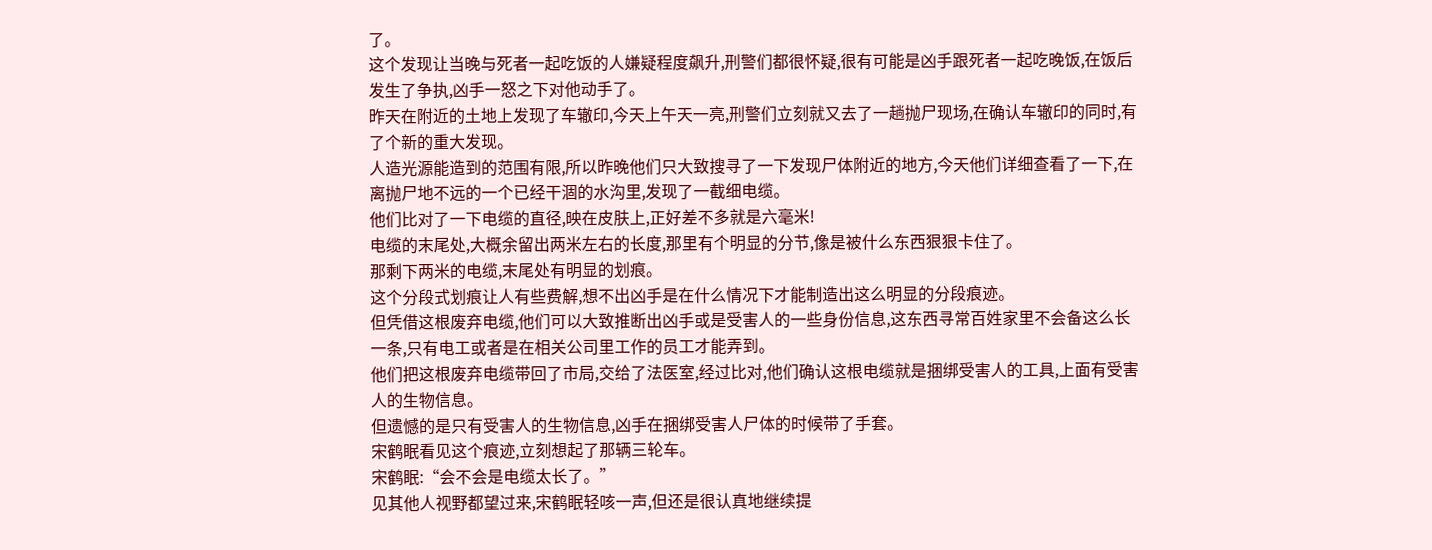了。
这个发现让当晚与死者一起吃饭的人嫌疑程度飙升,刑警们都很怀疑,很有可能是凶手跟死者一起吃晚饭,在饭后发生了争执,凶手一怒之下对他动手了。
昨天在附近的土地上发现了车辙印,今天上午天一亮,刑警们立刻就又去了一趟抛尸现场,在确认车辙印的同时,有了个新的重大发现。
人造光源能造到的范围有限,所以昨晚他们只大致搜寻了一下发现尸体附近的地方,今天他们详细查看了一下,在离抛尸地不远的一个已经干涸的水沟里,发现了一截细电缆。
他们比对了一下电缆的直径,映在皮肤上,正好差不多就是六毫米!
电缆的末尾处,大概余留出两米左右的长度,那里有个明显的分节,像是被什么东西狠狠卡住了。
那剩下两米的电缆,末尾处有明显的划痕。
这个分段式划痕让人有些费解,想不出凶手是在什么情况下才能制造出这么明显的分段痕迹。
但凭借这根废弃电缆,他们可以大致推断出凶手或是受害人的一些身份信息,这东西寻常百姓家里不会备这么长一条,只有电工或者是在相关公司里工作的员工才能弄到。
他们把这根废弃电缆带回了市局,交给了法医室,经过比对,他们确认这根电缆就是捆绑受害人的工具,上面有受害人的生物信息。
但遗憾的是只有受害人的生物信息,凶手在捆绑受害人尸体的时候带了手套。
宋鹤眠看见这个痕迹,立刻想起了那辆三轮车。
宋鹤眠:“会不会是电缆太长了。”
见其他人视野都望过来,宋鹤眠轻咳一声,但还是很认真地继续提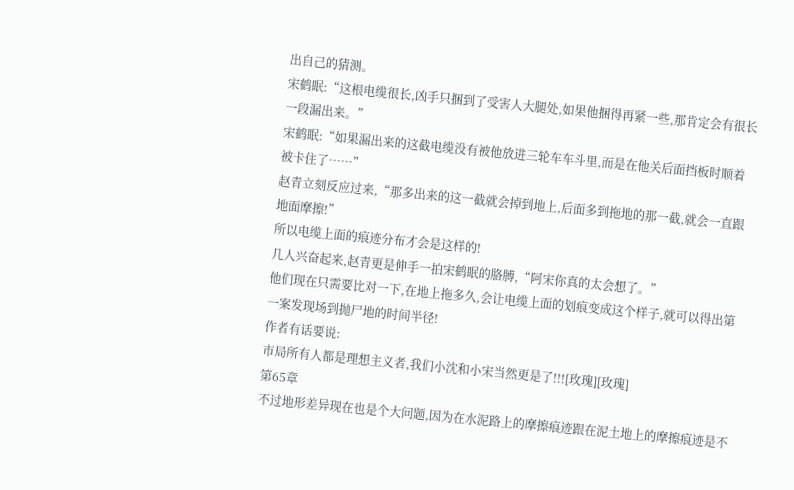出自己的猜测。
宋鹤眠:“这根电缆很长,凶手只捆到了受害人大腿处,如果他捆得再紧一些,那肯定会有很长一段漏出来。”
宋鹤眠:“如果漏出来的这截电缆没有被他放进三轮车车斗里,而是在他关后面挡板时顺着被卡住了……”
赵青立刻反应过来,“那多出来的这一截就会掉到地上,后面多到拖地的那一截,就会一直跟地面摩擦!”
所以电缆上面的痕迹分布才会是这样的!
几人兴奋起来,赵青更是伸手一拍宋鹤眠的胳膊,“阿宋你真的太会想了。”
他们现在只需要比对一下,在地上拖多久,会让电缆上面的划痕变成这个样子,就可以得出第一案发现场到抛尸地的时间半径!
作者有话要说:
市局所有人都是理想主义者,我们小沈和小宋当然更是了!!![玫瑰][玫瑰]
第65章
不过地形差异现在也是个大问题,因为在水泥路上的摩擦痕迹跟在泥土地上的摩擦痕迹是不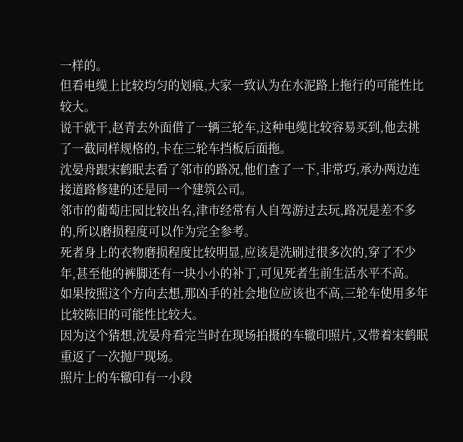一样的。
但看电缆上比较均匀的划痕,大家一致认为在水泥路上拖行的可能性比较大。
说干就干,赵青去外面借了一辆三轮车,这种电缆比较容易买到,他去挑了一截同样规格的,卡在三轮车挡板后面拖。
沈晏舟跟宋鹤眠去看了邻市的路况,他们查了一下,非常巧,承办两边连接道路修建的还是同一个建筑公司。
邻市的葡萄庄园比较出名,津市经常有人自驾游过去玩,路况是差不多的,所以磨损程度可以作为完全参考。
死者身上的衣物磨损程度比较明显,应该是洗刷过很多次的,穿了不少年,甚至他的裤脚还有一块小小的补丁,可见死者生前生活水平不高。
如果按照这个方向去想,那凶手的社会地位应该也不高,三轮车使用多年比较陈旧的可能性比较大。
因为这个猜想,沈晏舟看完当时在现场拍摄的车辙印照片,又带着宋鹤眠重返了一次抛尸现场。
照片上的车辙印有一小段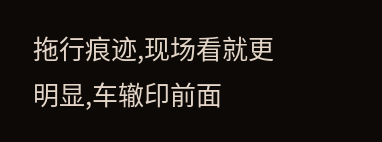拖行痕迹,现场看就更明显,车辙印前面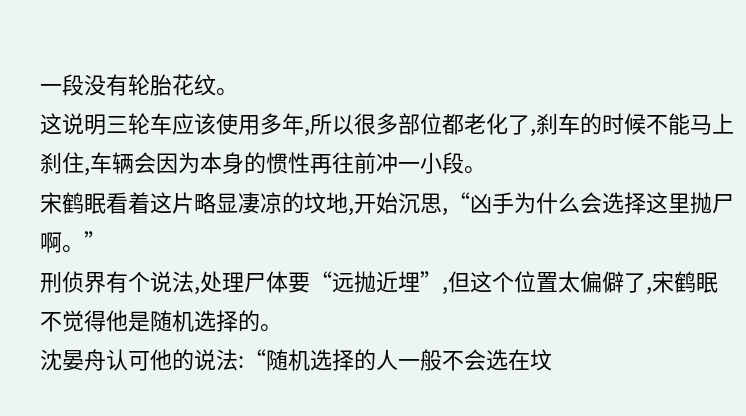一段没有轮胎花纹。
这说明三轮车应该使用多年,所以很多部位都老化了,刹车的时候不能马上刹住,车辆会因为本身的惯性再往前冲一小段。
宋鹤眠看着这片略显凄凉的坟地,开始沉思,“凶手为什么会选择这里抛尸啊。”
刑侦界有个说法,处理尸体要“远抛近埋”,但这个位置太偏僻了,宋鹤眠不觉得他是随机选择的。
沈晏舟认可他的说法:“随机选择的人一般不会选在坟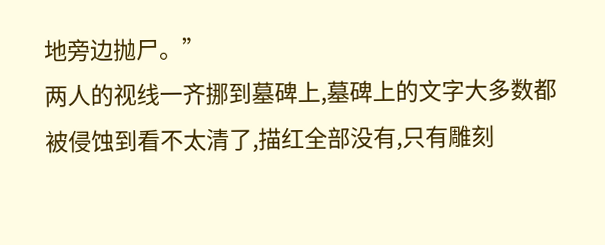地旁边抛尸。”
两人的视线一齐挪到墓碑上,墓碑上的文字大多数都被侵蚀到看不太清了,描红全部没有,只有雕刻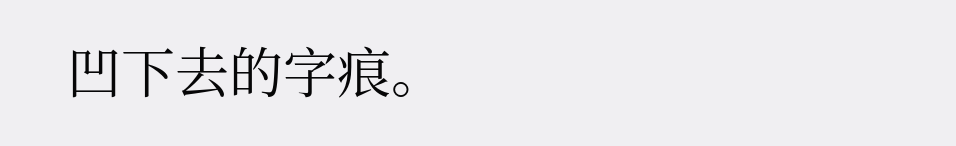凹下去的字痕。